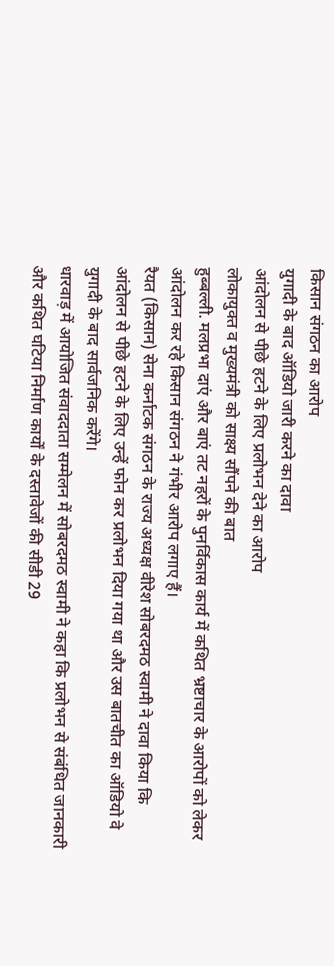किसान संगठन का आरोप
युगादी के बाद ऑडियो जारी करने का दावा
आंदोलन से पीछे हटने के लिए प्रलोभन देने का आरोप
लोकायुक्त व मुख्यमंत्री को साक्ष्य सौंपने की बात
हुब्बल्ली. मलप्रभा दाएं और बाएं तट नहरों के पुनर्विकास कार्य में कथित भ्रष्टाचार के आरोपों को लेकर आंदोलन कर रहे किसान संगठन ने गंभीर आरोप लगाए हैं।
रैयत (किसान) सेना कर्नाटक संगठन के राज्य अध्यक्ष वीरेश सोबरदमठ स्वामी ने दावा किया कि आंदोलन से पीछे हटने के लिए उन्हें फोन कर प्रलोभन दिया गया था और उस बातचीत का ऑडियो वे युगादी के बाद सार्वजनिक करेंगे।
धारवाड़ में आयोजित संवाददाता सम्मेलन में सोबरदमठ स्वामी ने कहा कि प्रलोभन से संबंधित जानकारी और कथित घटिया निर्माण कार्यों के दस्तावेजों की सीडी 29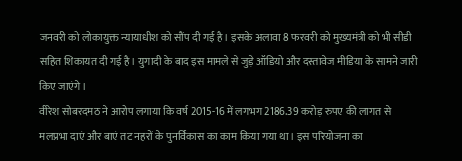जनवरी को लोकायुक्त न्यायाधीश को सौंप दी गई है। इसके अलावा 8 फरवरी को मुख्यमंत्री को भी सीडी सहित शिकायत दी गई है। युगादी के बाद इस मामले से जुड़े ऑडियो और दस्तावेज मीडिया के सामने जारी किए जाएंगे।
वीरेश सोबरदमठ ने आरोप लगाया कि वर्ष 2015-16 में लगभग 2186.39 करोड़ रुपए की लागत से मलप्रभा दाएं और बाएं तट नहरों के पुनर्विकास का काम किया गया था। इस परियोजना का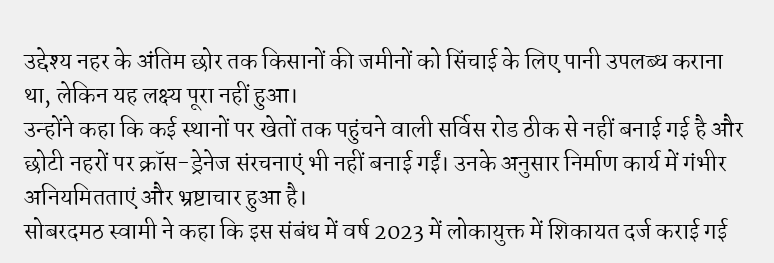उद्देश्य नहर के अंतिम छोर तक किसानों की जमीनों को सिंचाई के लिए पानी उपलब्ध कराना था, लेकिन यह लक्ष्य पूरा नहीं हुआ।
उन्होंने कहा कि कई स्थानों पर खेतों तक पहुंचने वाली सर्विस रोड ठीक से नहीं बनाई गई है और छोटी नहरों पर क्रॉस-ड्रेनेज संरचनाएं भी नहीं बनाई गईं। उनके अनुसार निर्माण कार्य में गंभीर अनियमितताएं और भ्रष्टाचार हुआ है।
सोबरदमठ स्वामी ने कहा कि इस संबंध में वर्ष 2023 में लोकायुक्त में शिकायत दर्ज कराई गई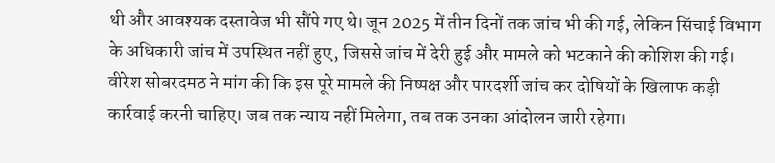थी और आवश्यक दस्तावेज भी सौंपे गए थे। जून 2025 में तीन दिनों तक जांच भी की गई, लेकिन सिंचाई विभाग के अधिकारी जांच में उपस्थित नहीं हुए, जिससे जांच में देरी हुई और मामले को भटकाने की कोशिश की गई।
वीरेश सोबरदमठ ने मांग की कि इस पूरे मामले की निष्पक्ष और पारदर्शी जांच कर दोषियों के खिलाफ कड़ी कार्रवाई करनी चाहिए। जब तक न्याय नहीं मिलेगा, तब तक उनका आंदोलन जारी रहेगा।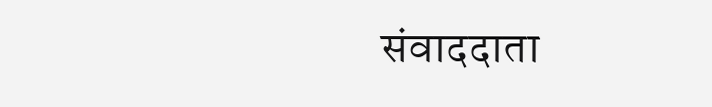संवाददाता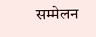सम्मेलन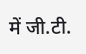में जी.टी.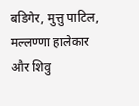बडिगेर, मुत्तु पाटिल, मल्लण्णा हालेकार और शिवु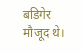बडिगेर मौजूद थे।